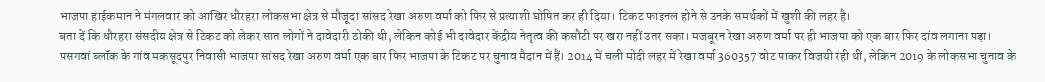भाजपा हाईकमान ने मंगलवार को आखिर धौरहरा लोकसभा क्षेत्र से मौजूदा सांसद रेखा अरुण वर्मा को फिर से प्रत्याशी घोषित कर ही दिया। टिकट फाइनल होने से उनके समर्थकों में खुशी की लहर है।
बता दें कि धौरहरा संसदीय क्षेत्र से टिकट को लेकर सात लोगों ने दावेदारी ठोकी थी, लेकिन कोई भी दावेदार केंद्रीय नेतृत्व की कसौटी पर खरा नहीं उतर सका। मजबूरन रेखा अरुण वर्मा पर ही भाजपा को एक बार फिर दांव लगाना पड़ा।
पसगवां ब्लॉक के गांव मकसूदपुर निवासी भाजपा सांसद रेखा अरुण वर्मा एक बार फिर भाजपा के टिकट पर चुनाव मैदान में हैं। 2014 में चली मोदी लहर में रेखा वर्मा 360357 वोट पाकर विजयी रही थीं, लेकिन 2019 के लोकसभा चुनाव के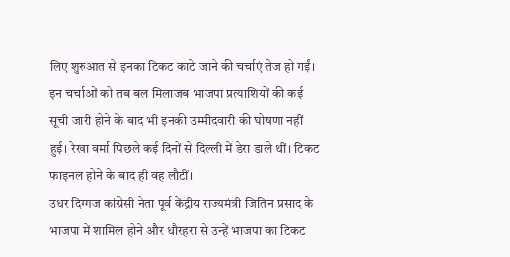लिए शुरुआत से इनका टिकट काटे जाने की चर्चाएं तेज हो गईं।
इन चर्चाओं को तब बल मिलाजब भाजपा प्रत्याशियों की कई सूची जारी होने के बाद भी इनकी उम्मीदवारी की घोषणा नहीं हुई। रेखा वर्मा पिछले कई दिनों से दिल्ली में डेरा डाले थीं। टिकट फाइनल होने के बाद ही वह लौटीं।
उधर दिग्गज कांग्रेसी नेता पूर्व केंद्रीय राज्यमंत्री जितिन प्रसाद के भाजपा में शामिल होने और धौरहरा से उन्हें भाजपा का टिकट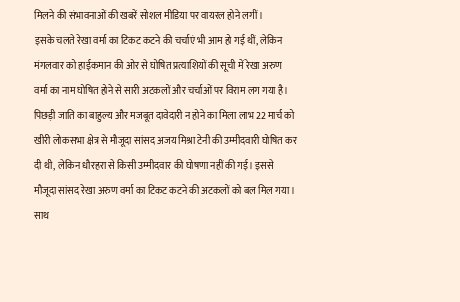मिलने की संभावनाओं की खबरें सोशल मीडिया पर वायरल होने लगीं।
इसके चलते रेखा वर्मा का टिकट कटने की चर्चाएं भी आम हो गई थीं, लेकिन मंगलवार को हाईकमान की ओर से घोषित प्रत्याशियों की सूची में रेखा अरुण वर्मा का नाम घोषित होने से सारी अटकलों और चर्चाओं पर विराम लग गया है।
पिछड़ी जाति का बाहुल्य और मजबूत दावेदारी न होने का मिला लाभ 22 मार्च को खीरी लोकसभा क्षेत्र से मौजूदा सांसद अजय मिश्रा टेनी की उम्मीदवारी घोषित कर दी थी, लेकिन धौरहरा से किसी उम्मीदवार की घोषणा नहीं की गई। इससे मौजूदा सांसद रेखा अरुण वर्मा का टिकट कटने की अटकलों को बल मिल गया।
साथ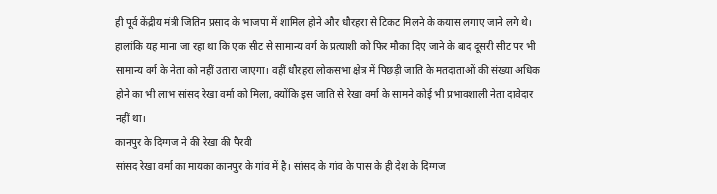ही पूर्व केंद्रीय मंत्री जितिन प्रसाद के भाजपा में शामिल होने और धौरहरा से टिकट मिलने के कयास लगाए जाने लगे थे। हालांकि यह माना जा रहा था कि एक सीट से सामान्य वर्ग के प्रत्याशी को फिर मौका दिए जाने के बाद दूसरी सीट पर भी सामान्य वर्ग के नेता को नहीं उतारा जाएगा। वहीं धौरहरा लोकसभा क्षेत्र में पिछड़ी जाति के मतदाताओं की संख्या अधिक होने का भी लाभ सांसद रेखा वर्मा को मिला, क्योंकि इस जाति से रेखा वर्मा के सामने कोई भी प्रभावशाली नेता दावेदार नहीं था।
कानपुर के दिग्गज ने की रेखा की पैरवी
सांसद रेखा वर्मा का मायका कानपुर के गांव में है। सांसद के गांव के पास के ही देश के दिग्गज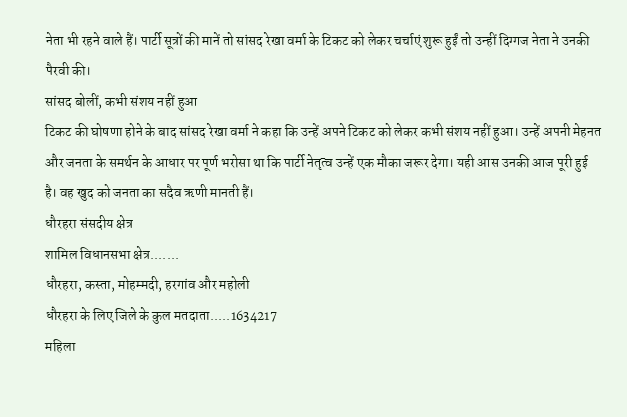नेता भी रहने वाले हैं। पार्टी सूत्रों की मानें तो सांसद रेखा वर्मा के टिकट को लेकर चर्चाएं शुरू हुईं तो उन्हीं दिग्गज नेता ने उनकी पैरवी की।
सांसद बोलीं, कभी संशय नहीं हुआ
टिकट की घोषणा होने के बाद सांसद रेखा वर्मा ने कहा कि उन्हें अपने टिकट को लेकर कभी संशय नहीं हुआ। उन्हें अपनी मेहनत और जनता के समर्थन के आधार पर पूर्ण भरोसा था कि पार्टी नेतृत्व उन्हें एक मौका जरूर देगा। यही आस उनकी आज पूरी हुई है। वह खुद को जनता का सदैव ऋणी मानती हैं।
धौरहरा संसदीय क्षेत्र
शामिल विधानसभा क्षेत्र.......
धौरहरा, कस्ता, मोहम्मदी, हरगांव और महोली
धौरहरा के लिए जिले के कुल मतदाता.....1634217
महिला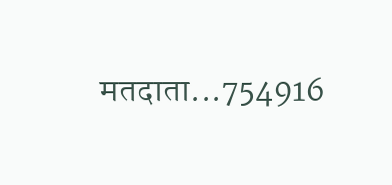मतदाता...754916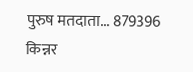पुरुष मतदाता... 879396
किन्नर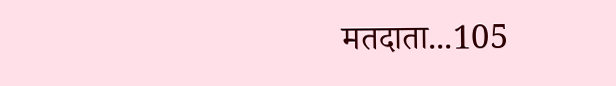मतदाता...105